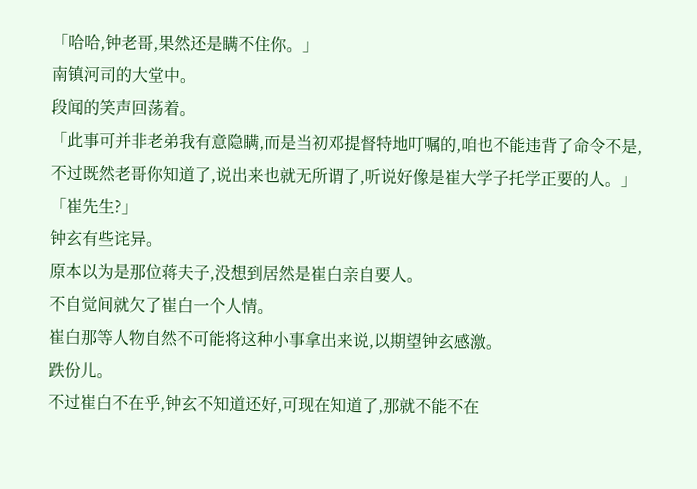「哈哈,钟老哥,果然还是瞒不住你。」
南镇河司的大堂中。
段闻的笑声回荡着。
「此事可并非老弟我有意隐瞒,而是当初邓提督特地叮嘱的,咱也不能违背了命令不是,不过既然老哥你知道了,说出来也就无所谓了,听说好像是崔大学子托学正要的人。」
「崔先生?」
钟玄有些诧异。
原本以为是那位蒋夫子,没想到居然是崔白亲自要人。
不自觉间就欠了崔白一个人情。
崔白那等人物自然不可能将这种小事拿出来说,以期望钟玄感激。
跌份儿。
不过崔白不在乎,钟玄不知道还好,可现在知道了,那就不能不在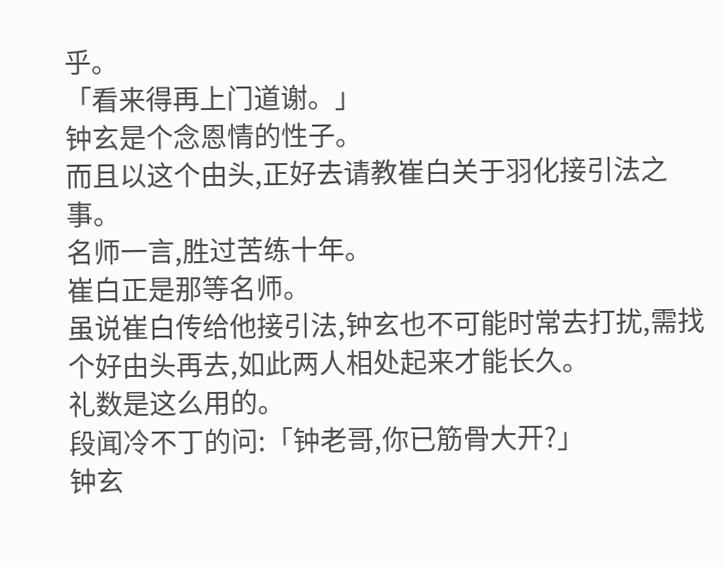乎。
「看来得再上门道谢。」
钟玄是个念恩情的性子。
而且以这个由头,正好去请教崔白关于羽化接引法之事。
名师一言,胜过苦练十年。
崔白正是那等名师。
虽说崔白传给他接引法,钟玄也不可能时常去打扰,需找个好由头再去,如此两人相处起来才能长久。
礼数是这么用的。
段闻冷不丁的问:「钟老哥,你已筋骨大开?」
钟玄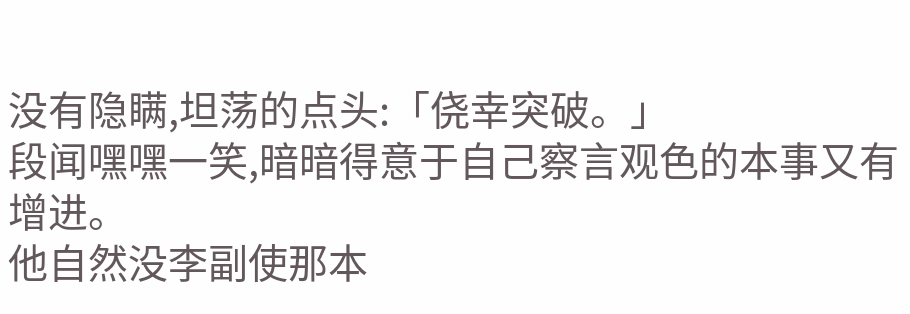没有隐瞒,坦荡的点头:「侥幸突破。」
段闻嘿嘿一笑,暗暗得意于自己察言观色的本事又有增进。
他自然没李副使那本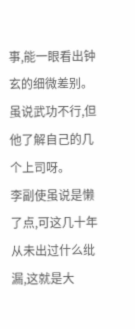事,能一眼看出钟玄的细微差别。
虽说武功不行,但他了解自己的几个上司呀。
李副使虽说是懒了点,可这几十年从未出过什么纰漏,这就是大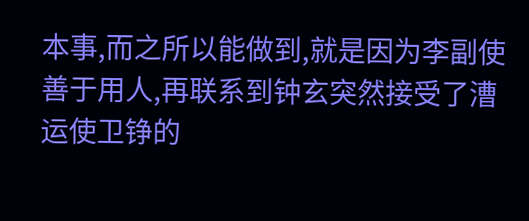本事,而之所以能做到,就是因为李副使善于用人,再联系到钟玄突然接受了漕运使卫铮的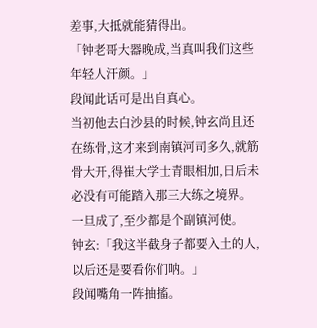差事,大抵就能猜得出。
「钟老哥大器晚成,当真叫我们这些年轻人汗颜。」
段闻此话可是出自真心。
当初他去白沙县的时候,钟玄尚且还在练骨,这才来到南镇河司多久,就筋骨大开,得崔大学士青眼相加,日后未必没有可能踏入那三大练之境界。
一旦成了,至少都是个副镇河使。
钟玄:「我这半截身子都要入土的人,以后还是要看你们呐。」
段闻嘴角一阵抽搐。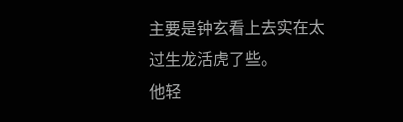主要是钟玄看上去实在太过生龙活虎了些。
他轻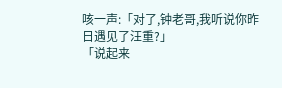咳一声:「对了,钟老哥,我听说你昨日遇见了汪重?」
「说起来